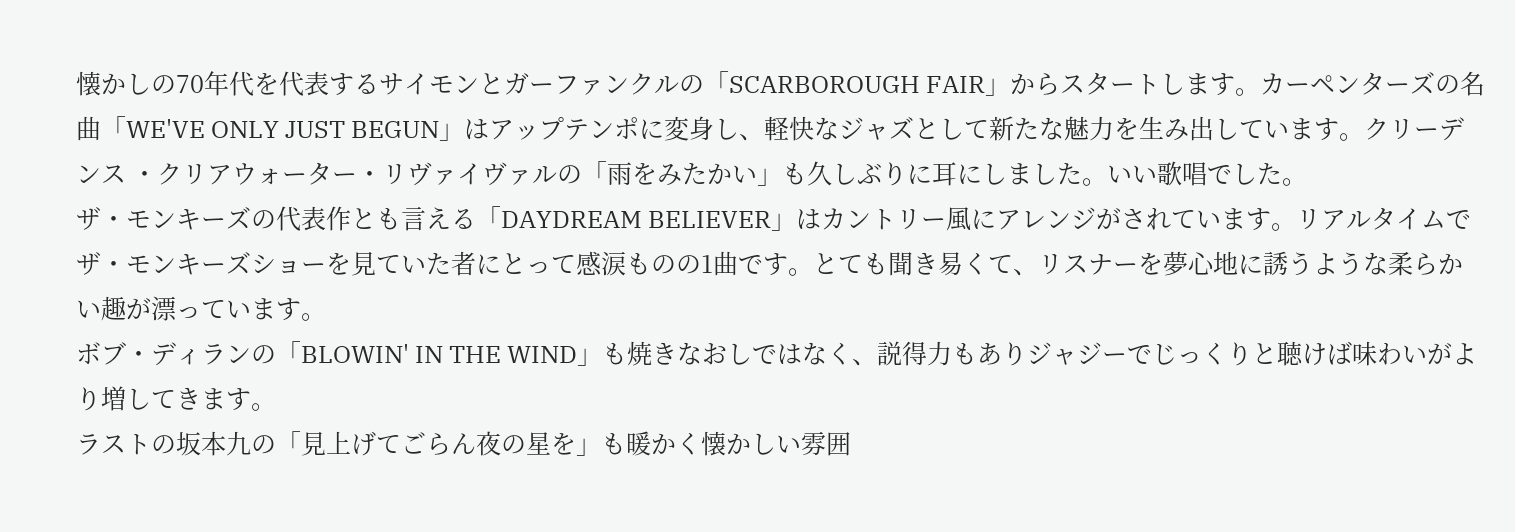懐かしの70年代を代表するサイモンとガーファンクルの「SCARBOROUGH FAIR」からスタートします。カーペンターズの名曲「WE'VE ONLY JUST BEGUN」はアップテンポに変身し、軽快なジャズとして新たな魅力を生み出しています。クリーデンス ・クリアウォーター・リヴァイヴァルの「雨をみたかい」も久しぶりに耳にしました。いい歌唱でした。
ザ・モンキーズの代表作とも言える「DAYDREAM BELIEVER」はカントリー風にアレンジがされています。リアルタイムでザ・モンキーズショーを見ていた者にとって感涙ものの1曲です。とても聞き易くて、リスナーを夢心地に誘うような柔らかい趣が漂っています。
ボブ・ディランの「BLOWIN' IN THE WIND」も焼きなおしではなく、説得力もありジャジーでじっくりと聴けば味わいがより増してきます。
ラストの坂本九の「見上げてごらん夜の星を」も暖かく懐かしい雰囲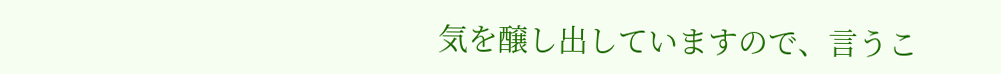気を醸し出していますので、言うこ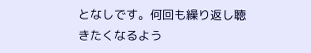となしです。何回も繰り返し聴きたくなるよう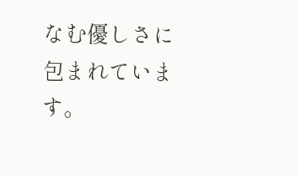なむ優しさに包まれています。